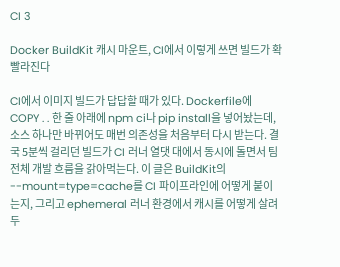CI 3

Docker BuildKit 캐시 마운트, CI에서 이렇게 쓰면 빌드가 확 빨라진다

CI에서 이미지 빌드가 답답할 때가 있다. Dockerfile에 COPY . . 한 줄 아래에 npm ci나 pip install을 넣어놨는데, 소스 하나만 바뀌어도 매번 의존성을 처음부터 다시 받는다. 결국 5분씩 걸리던 빌드가 CI 러너 열댓 대에서 동시에 돌면서 팀 전체 개발 흐름을 갉아먹는다. 이 글은 BuildKit의 --mount=type=cache를 CI 파이프라인에 어떻게 붙이는지, 그리고 ephemeral 러너 환경에서 캐시를 어떻게 살려두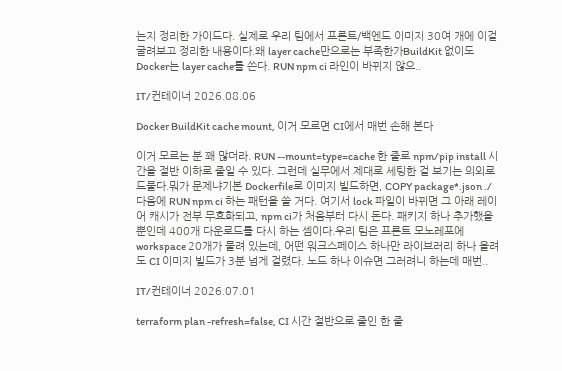는지 정리한 가이드다. 실제로 우리 팀에서 프론트/백엔드 이미지 30여 개에 이걸 굴려보고 정리한 내용이다.왜 layer cache만으로는 부족한가BuildKit 없이도 Docker는 layer cache를 쓴다. RUN npm ci 라인이 바뀌지 않으..

IT/컨테이너 2026.08.06

Docker BuildKit cache mount, 이거 모르면 CI에서 매번 손해 본다

이거 모르는 분 꽤 많더라. RUN --mount=type=cache 한 줄로 npm/pip install 시간을 절반 이하로 줄일 수 있다. 그런데 실무에서 제대로 세팅한 걸 보기는 의외로 드물다.뭐가 문제냐기본 Dockerfile로 이미지 빌드하면, COPY package*.json ./ 다음에 RUN npm ci 하는 패턴을 쓸 거다. 여기서 lock 파일이 바뀌면 그 아래 레이어 캐시가 전부 무효화되고, npm ci가 처음부터 다시 돈다. 패키지 하나 추가했을 뿐인데 400개 다운로드를 다시 하는 셈이다.우리 팀은 프론트 모노레포에 workspace 20개가 물려 있는데, 어떤 워크스페이스 하나만 라이브러리 하나 올려도 CI 이미지 빌드가 3분 넘게 걸렸다. 노드 하나 이슈면 그러려니 하는데 매번..

IT/컨테이너 2026.07.01

terraform plan -refresh=false, CI 시간 절반으로 줄인 한 줄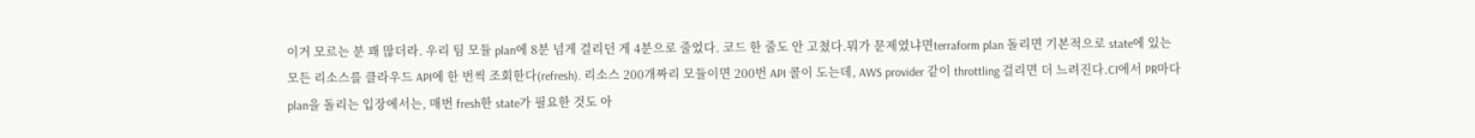이거 모르는 분 꽤 많더라. 우리 팀 모듈 plan에 8분 넘게 걸리던 게 4분으로 줄었다. 코드 한 줄도 안 고쳤다.뭐가 문제였냐면terraform plan 돌리면 기본적으로 state에 있는 모든 리소스를 클라우드 API에 한 번씩 조회한다(refresh). 리소스 200개짜리 모듈이면 200번 API 콜이 도는데, AWS provider 같이 throttling 걸리면 더 느려진다.CI에서 PR마다 plan을 돌리는 입장에서는, 매번 fresh한 state가 필요한 것도 아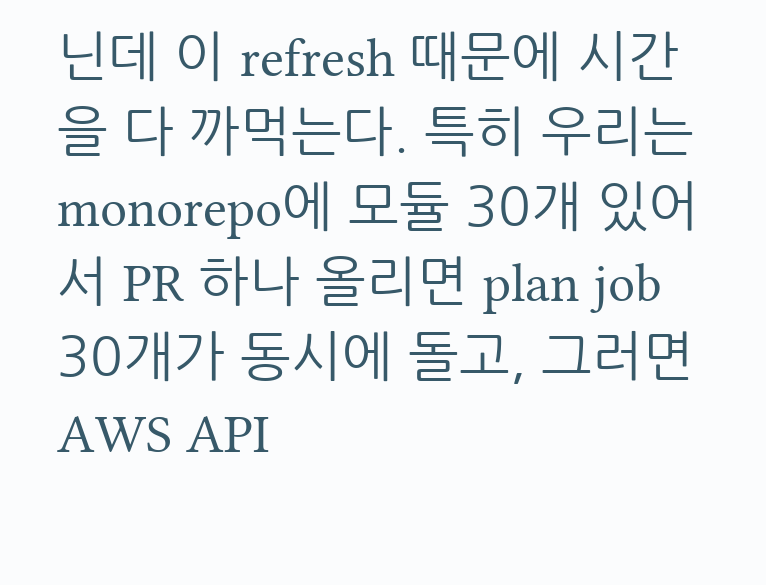닌데 이 refresh 때문에 시간을 다 까먹는다. 특히 우리는 monorepo에 모듈 30개 있어서 PR 하나 올리면 plan job 30개가 동시에 돌고, 그러면 AWS API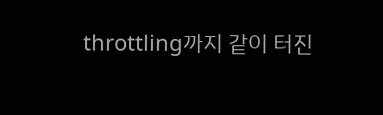throttling까지 같이 터진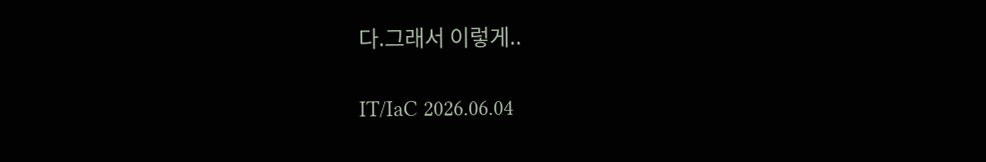다.그래서 이렇게..

IT/IaC 2026.06.04